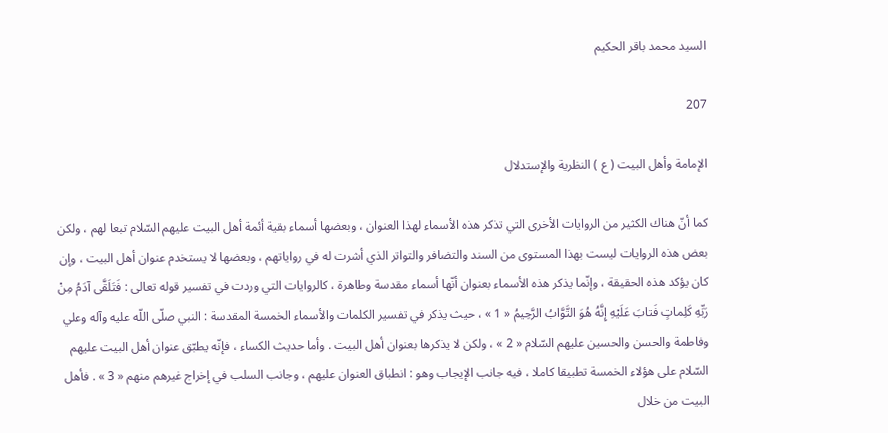السيد محمد باقر الحكيم

207

الإمامة وأهل البيت ( ع ) النظرية والإستدلال

كما أنّ هناك الكثير من الروايات الأخرى التي تذكر هذه الأسماء لهذا العنوان ، وبعضها أسماء بقية أئمة أهل البيت عليهم السّلام تبعا لهم ، ولكن بعض هذه الروايات ليست بهذا المستوى من السند والتضافر والتواتر الذي أشرت له في رواياتهم ، وبعضها لا يستخدم عنوان أهل البيت ، وإن كان يؤكد هذه الحقيقة ، وإنّما يذكر هذه الأسماء بعنوان أنّها أسماء مقدسة وطاهرة ، كالروايات التي وردت في تفسير قوله تعالى : فَتَلَقَّى آدَمُ مِنْ رَبِّهِ كَلِماتٍ فَتابَ عَلَيْهِ إِنَّهُ هُوَ التَّوَّابُ الرَّحِيمُ « 1 » ، حيث يذكر في تفسير الكلمات والأسماء الخمسة المقدسة : النبي صلّى اللّه عليه وآله وعلي وفاطمة والحسن والحسين عليهم السّلام « 2 » ، ولكن لا يذكرها بعنوان أهل البيت . وأما حديث الكساء ، فإنّه يطبّق عنوان أهل البيت عليهم السّلام على هؤلاء الخمسة تطبيقا كاملا ، فيه جانب الإيجاب وهو : انطباق العنوان عليهم ، وجانب السلب في إخراج غيرهم منهم « 3 » . فأهل البيت من خلال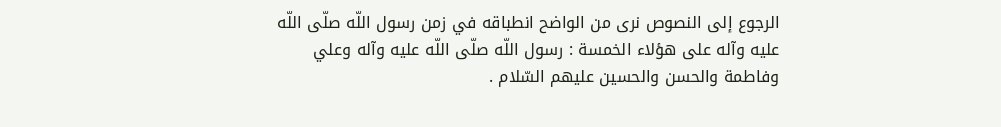الرجوع إلى النصوص نرى من الواضح انطباقه في زمن رسول اللّه صلّى اللّه عليه وآله على هؤلاء الخمسة : رسول اللّه صلّى اللّه عليه وآله وعلي وفاطمة والحسن والحسين عليهم السّلام .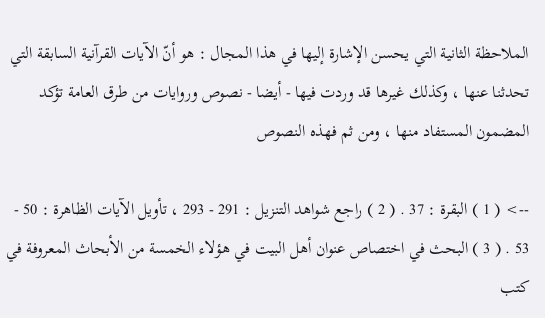الملاحظة الثانية التي يحسن الإشارة إليها في هذا المجال : هو أنّ الآيات القرآنية السابقة التي تحدثنا عنها ، وكذلك غيرها قد وردت فيها - أيضا - نصوص وروايات من طرق العامة تؤكد المضمون المستفاد منها ، ومن ثم فهذه النصوص

--> ( 1 ) البقرة : 37 . ( 2 ) راجع شواهد التنزيل : 291 - 293 ، تأويل الآيات الظاهرة : 50 - 53 . ( 3 ) البحث في اختصاص عنوان أهل البيت في هؤلاء الخمسة من الأبحاث المعروفة في كتب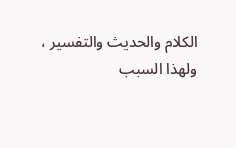الكلام والحديث والتفسير ، ولهذا السبب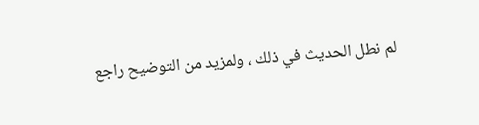لم نطل الحديث في ذلك ، ولمزيد من التوضيح راجع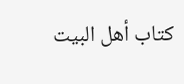كتاب أهل البيت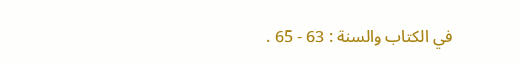في الكتاب والسنة : 63 - 65 .